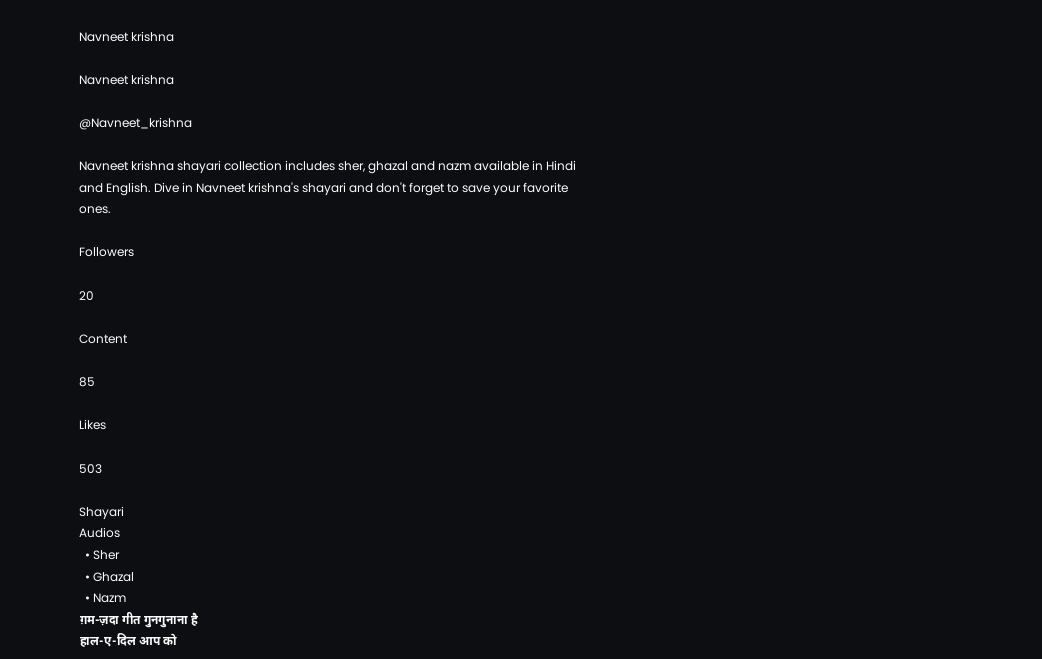Navneet krishna

Navneet krishna

@Navneet_krishna

Navneet krishna shayari collection includes sher, ghazal and nazm available in Hindi and English. Dive in Navneet krishna's shayari and don't forget to save your favorite ones.

Followers

20

Content

85

Likes

503

Shayari
Audios
  • Sher
  • Ghazal
  • Nazm
ग़म-ज़दा गीत गुनगुनाना है
हाल-ए-दिल आप को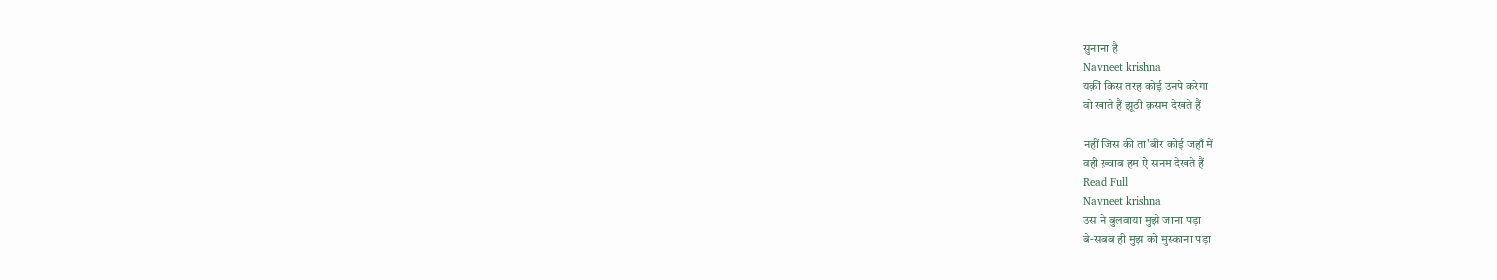सुनाना है
Navneet krishna
यक़ीं किस तरह कोई उनपे करेगा
वो खाते हैं झूठी क़सम देखते हैं

नहीं जिस की ता'बीर कोई जहाँ में
वही ख़्वाब हम ऐ सनम देखते हैं
Read Full
Navneet krishna
उस ने बुलवाया मुझे जाना पड़ा
बे-सबब ही मुझ को मुस्काना पड़ा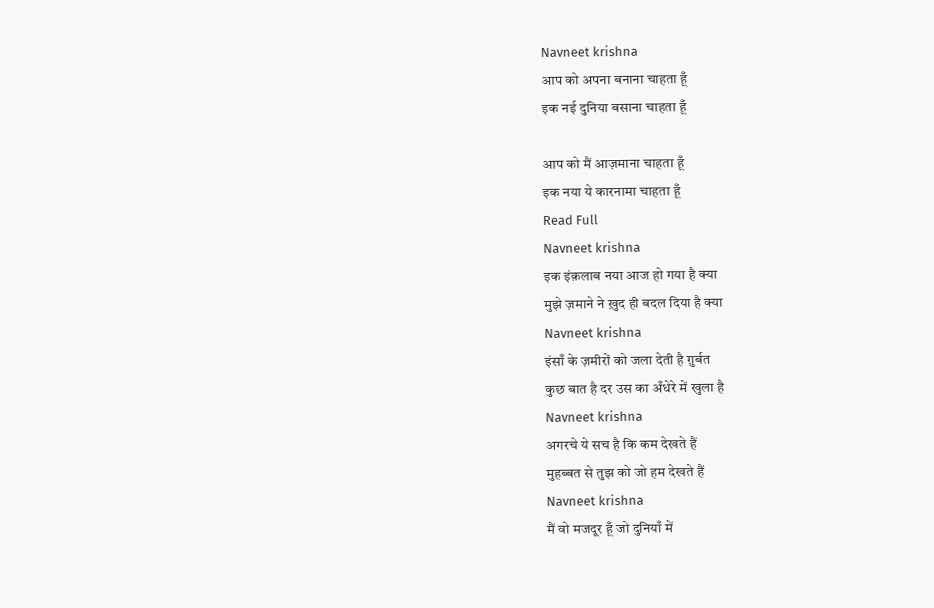Navneet krishna
आप को अपना बनाना चाहता हूँ
इक नई दुनिया बसाना चाहता हूँ

आप को मैं आज़माना चाहता हूँ
इक नया ये कारनामा चाहता हूँ
Read Full
Navneet krishna
इक इंक़लाब नया आज हो गया है क्या
मुझे ज़माने ने ख़ुद ही बदल दिया है क्या
Navneet krishna
इंसाँ के ज़मीरों को जला देती है ग़ुर्बत
कुछ बात है दर उस का अँधेरे में खुला है
Navneet krishna
अगरचे ये सच है कि कम देखते हैं
मुहब्बत से तुझ को जो हम देखते हैं
Navneet krishna
मैं वो मजदूर हूँ जो दुनियाँ में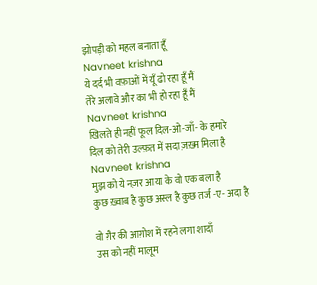झोपड़ी को महल बनाता हूँ
Navneet krishna
ये दर्द भी वफ़ाओं में यूँ ढो रहा हूँ मैं
तेरे अलावे और का भी हो रहा हूँ मैं
Navneet krishna
खिलते ही नहीं फूल दिल-ओ-जाँ- के हमारे
दिल को तेरी उल्फ़त में सदा ज़ख़्म मिला है
Navneet krishna
मुझ को ये नज़र आया के वो एक बला है
कुछ ख़्वाब है कुछ अस्ल है कुछ तर्ज -ए- अदा है

वो ग़ैर की आग़ोश में रहने लगा शादाँ
उस को नहीं मालूम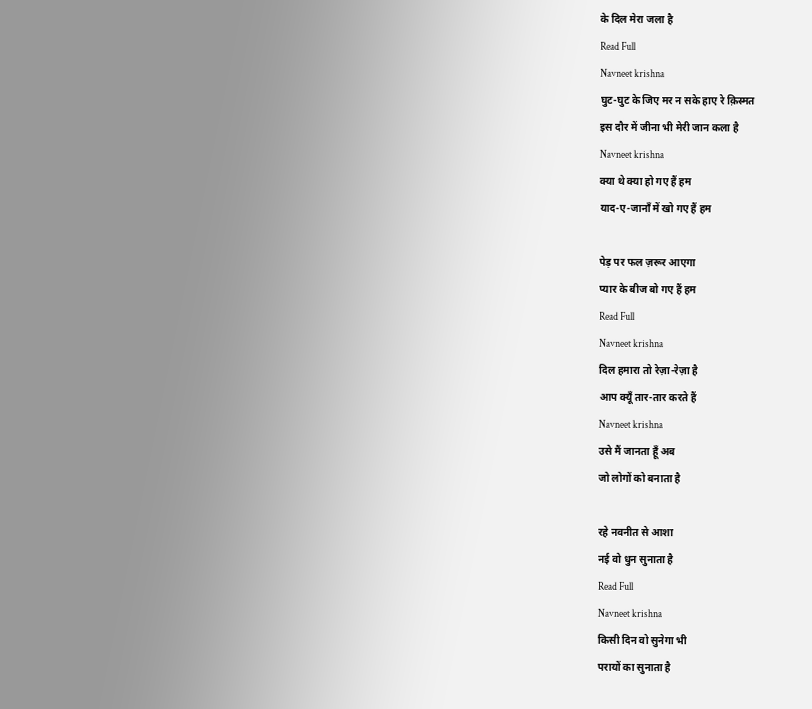के दिल मेरा जला है
Read Full
Navneet krishna
घुट-घुट के जिए मर न सके हाए रे क़िस्मत
इस दौर में जीना भी मेरी जान कला है
Navneet krishna
क्या थे क्या हो गए हैं हम
याद-ए-जानाँ में खो गए हैं हम

पेड़ पर फल ज़रूर आएगा
प्यार के बीज बो गए हैं हम
Read Full
Navneet krishna
दिल हमारा तो रेज़ा-रेज़ा है
आप क्यूँ तार-तार करते हैं
Navneet krishna
उसे मैं जानता हूँ अब
जो लोगों को बनाता है

रहे नवनीत से आशा
नई वो धुन सुनाता है
Read Full
Navneet krishna
किसी दिन वो सुनेगा भी
परायों का सुनाता है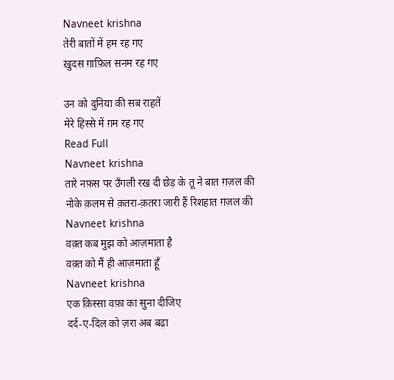Navneet krishna
तेरी बातों में हम रह गए
ख़ुदस ग़ाफ़िल सनम रह गए

उन को दुनिया की सब राहतें
मेरे हिस्से में ग़म रह गए
Read Full
Navneet krishna
तारे नफ़स पर उँगली रख दी छेड़ के तू ने बात ग़ज़ल की
नोके क़लम से क़तरा-क़तरा जारी हैं रिशहात ग़ज़ल की
Navneet krishna
वक़्त कब मुझ को आज़माता है
वक़्त को मैं ही आज़माता हूँ
Navneet krishna
एक क़िस्सा वफ़ा का सुना दीजिए
दर्द-ए-दिल को ज़रा अब बढ़ा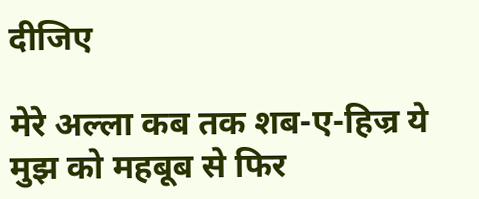दीजिए

मेरे अल्ला कब तक शब-ए-हिज्र ये
मुझ को महबूब से फिर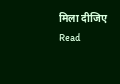मिला दीजिए
Read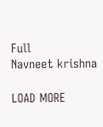Full
Navneet krishna

LOAD MORE